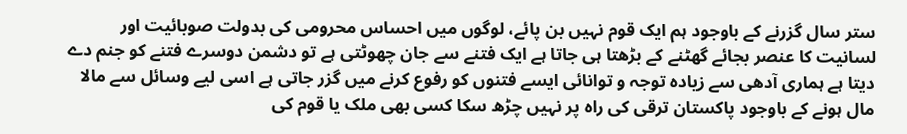ستر سال گزرنے کے باوجود ہم ایک قوم نہیں بن پائے، لوگوں میں احساس محرومی کی بدولت صوبائیت اور لسانیت کا عنصر بجائے گھٹنے کے بڑھتا ہی جاتا ہے ایک فتنے سے جان چھوٹتی ہے تو دشمن دوسرے فتنے کو جنم دے دیتا ہے ہماری آدھی سے زیادہ توجہ و توانائی ایسے فتنوں کو رفوع کرنے میں گزر جاتی ہے اسی لیے وسائل سے مالا مال ہونے کے باوجود پاکستان ترقی کی راہ پر نہیں چڑھ سکا کسی بھی ملک یا قوم کی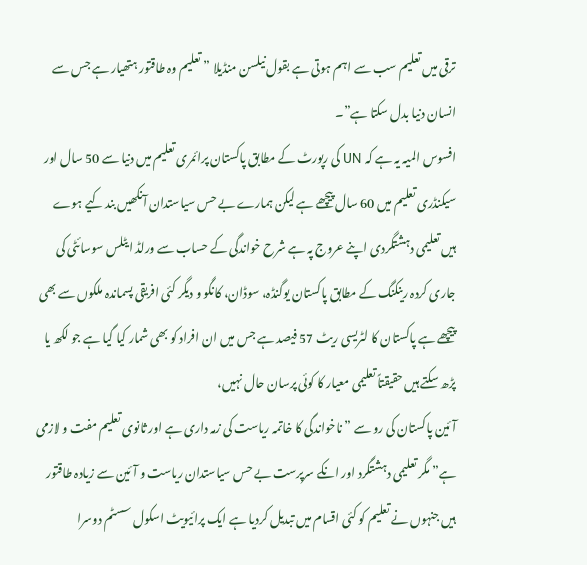ترقی میں تعلیم سب سے اہم ہوتی ہے بقول نیلسن منڈیلا ” تعلیم وہ طاقتور ہتھیار ہے جس سے انسان دنیا بدل سکتا ہے”۔
افسوس المیہ یہ ہے کہ UN کی رپورٹ کے مطابق پاکستان پرائمری تعلیم میں دنیا سے 50 سال اور سیکنڈری تعلیم میں 60 سال پیچھے ہے لیکن ہمارے بے حس سیاستدان آنکھیں بند کیے ہوے ہیں تعلیمی دہشتگردی اپنے عروج پہ ہے شرح خواندگی کے حساب سے ورلڈ ایٹلس سوسائٹی کی جاری کردہ رینکنگ کے مطابق پاکستان یوگنڈہ، سوڈان، کانگو و دیگر کئی افریقی پسماندہ ملکوں سے بھی پیچھے ہے پاکستان کا لٹریسی ریٹ 57 فیصد ہے جس میں ان افراد کو بھی شمار کیا گیا ہے جو لکھ یا پڑھ سکتے ہیں حقیقتاً تعلیمی معیار کا کوئی پرسان حال نہیں،
آئین پاکستان کی رو سے ” ناخواندگی کا خاتمہ ریاست کی زمہ داری ہے اور ثانوی تعلیم مفت و لازمی ہے” مگر تعلیمی دہشتگرد اور انکے سرپرست بے حس سیاستدان ریاست و آئین سے زیادہ طاقتور ہیں جنہوں نے تعلیم کو کئی اقسام میں تبدیل کردیا ہے ایک پرائیویٹ اسکول سسٹم دوسرا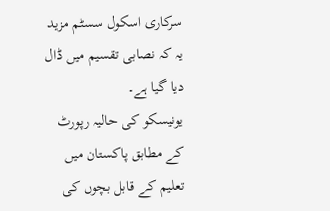سرکاری اسکول سسٹم مزید یہ کہ نصابی تقسیم میں ڈال دیا گیا ہے۔
یونیسکو کی حالیہ رپورٹ کے مطابق پاکستان میں تعلیم کے قابل بچوں کی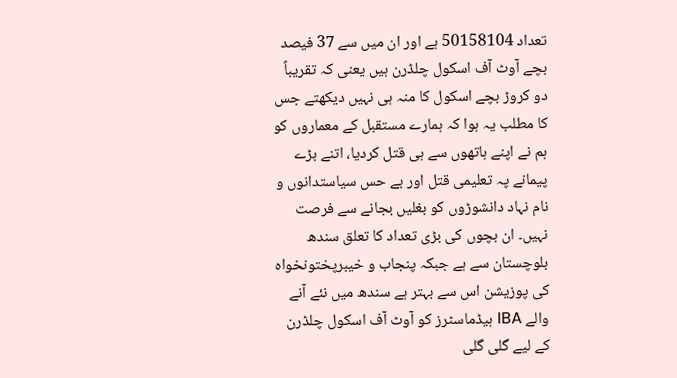تعداد 50158104 ہے اور ان میں سے 37 فیصد بچے آوٹ آف اسکول چلڈرن ہیں یعنی کہ تقریباً دو کروڑ بچے اسکول کا منہ ہی نہیں دیکھتے جس کا مطلب یہ ہوا کہ ہمارے مستقبل کے معماروں کو ہم نے اپنے ہاتھوں سے ہی قتل کردیا، اتنے بڑے پیمانے پہ تعلیمی قتل اور بے حس سیاستدانوں و نام نہاد دانشوڑوں کو بغلیں بجانے سے فرصت نہیں۔ ان بچوں کی بڑی تعداد کا تعلق سندھ بلوچستان سے ہے جبکہ پنجاب و خیبرپختونخواہ کی پوزیشن اس سے بہتر ہے سندھ میں نئے آنے والے IBA ہیڈماسٹرز کو آوٹ آف اسکول چلڈرن کے لیے گلی گلی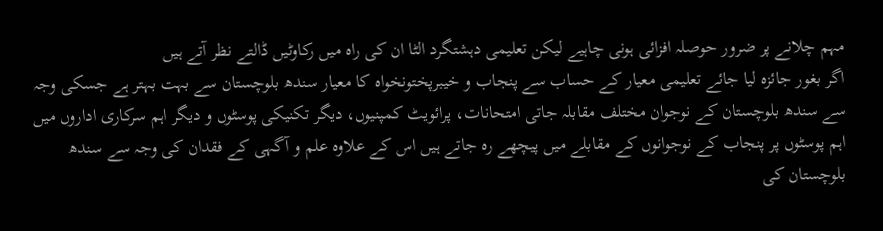مہم چلانے پر ضرور حوصلہ افزائی ہونی چاہیے لیکن تعلیمی دہشتگرد الٹا ان کی راہ میں رکاوٹیں ڈالتے نظر آتے ہیں
اگر بغور جائزہ لیا جائے تعلیمی معیار کے حساب سے پنجاب و خیبرپختونخواہ کا معیار سندھ بلوچستان سے بہت بہتر ہے جسکی وجہ سے سندھ بلوچستان کے نوجوان مختلف مقابلہ جاتی امتحانات، پرائویٹ کمپنیوں، دیگر تکنیکی پوسٹوں و دیگر اہم سرکاری اداروں میں اہم پوسٹوں پر پنجاب کے نوجوانوں کے مقابلے میں پیچھے رہ جاتے ہیں اس کے علاوہ علم و آگہی کے فقدان کی وجہ سے سندھ بلوچستان کی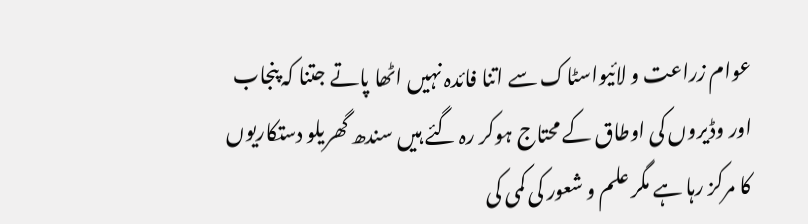عوام زراعت و لائیواسٹاک سے اتنا فائدہ نہیں اٹھا پاتے جتنا کہ پنجاب اور وڈیروں کی اوطاق کے محتاج ہوکر رہ گئے ہیں سندھ گھریلو دستکاریوں کا مرکز رہا ہے مگر علم و شعور کی کمی کی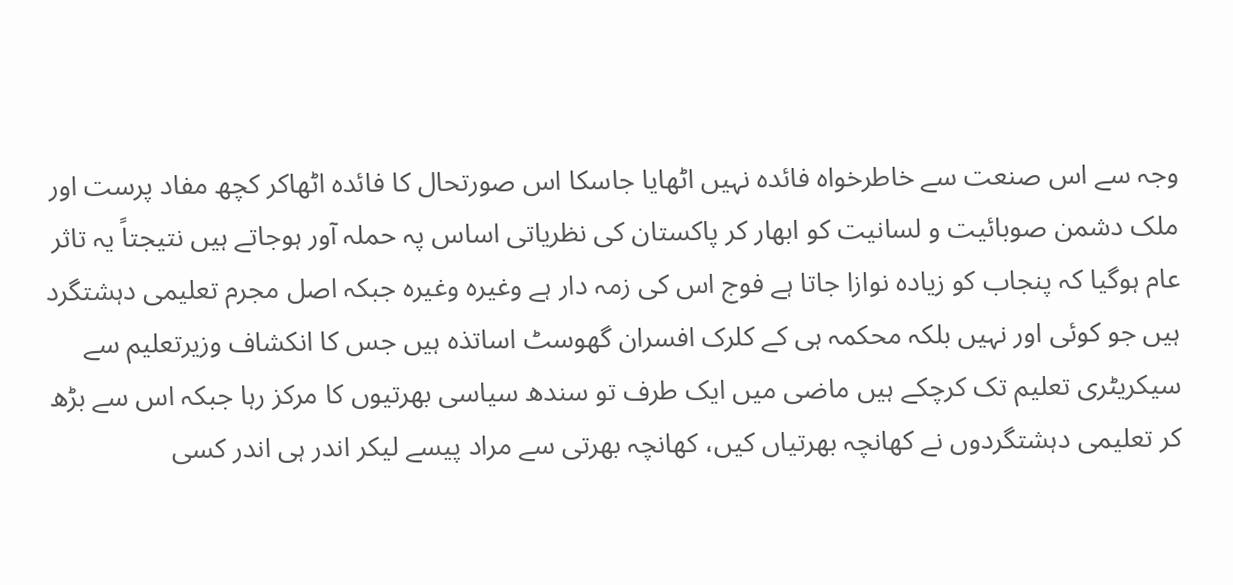وجہ سے اس صنعت سے خاطرخواہ فائدہ نہیں اٹھایا جاسکا اس صورتحال کا فائدہ اٹھاکر کچھ مفاد پرست اور ملک دشمن صوبائیت و لسانیت کو ابھار کر پاکستان کی نظریاتی اساس پہ حملہ آور ہوجاتے ہیں نتیجتاً یہ تاثر عام ہوگیا کہ پنجاب کو زیادہ نوازا جاتا ہے فوج اس کی زمہ دار ہے وغیرہ وغیرہ جبکہ اصل مجرم تعلیمی دہشتگرد ہیں جو کوئی اور نہیں بلکہ محکمہ ہی کے کلرک افسران گھوسٹ اساتذہ ہیں جس کا انکشاف وزیرتعلیم سے سیکریٹری تعلیم تک کرچکے ہیں ماضی میں ایک طرف تو سندھ سیاسی بھرتیوں کا مرکز رہا جبکہ اس سے بڑھ کر تعلیمی دہشتگردوں نے کھانچہ بھرتیاں کیں، کھانچہ بھرتی سے مراد پیسے لیکر اندر ہی اندر کسی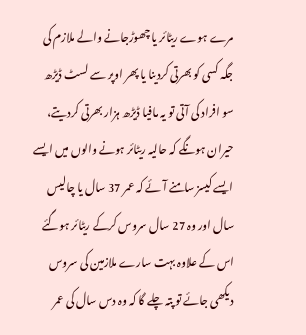مرے ہوے ریٹائر یا چھوڑجانے والے ملازم کی جگہ کسی کو بھرتی کردینا یا پھر اوپر سے لسٹ ڈیڑھ سو افراد کی آتی تو یہ مافیا ڈیڑھ ہزار بھرتی کردیتے، حیران ہونگے کہ حالیہ ریٹائر ہونے والوں میں ایسے ایسے کیسز سامنے آئے کہ عمر 37 سال یا چالیس سال اور وہ 27 سال سروس کرکے ریٹائر ہوگئے اس کے علاوہ بہت سارے ملازمین کی سروس دیکھی جائے تو پتہ چلے گا کہ وہ دس سال کی عمر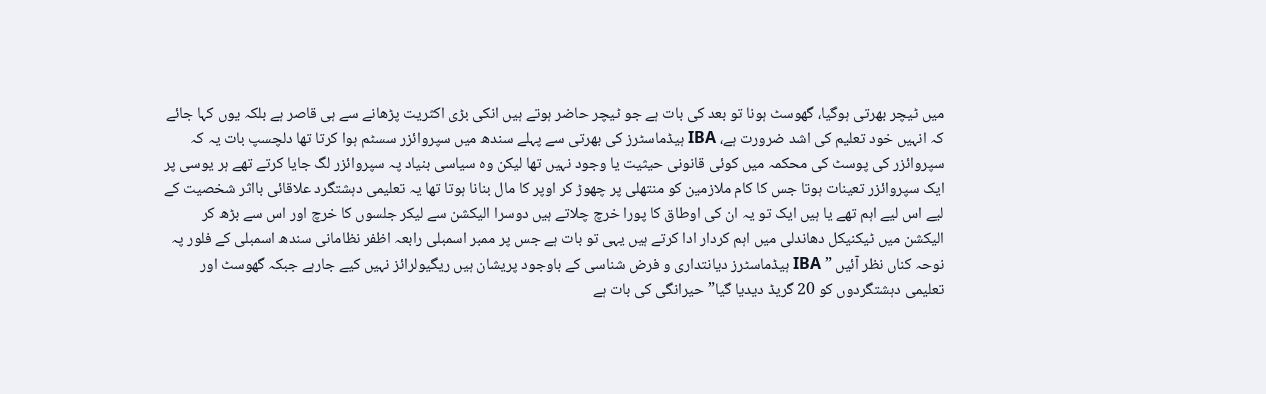میں ٹیچر بھرتی ہوگیا، گھوسٹ ہونا تو بعد کی بات ہے جو ٹیچر حاضر ہوتے ہیں انکی بڑی اکثریت پڑھانے سے ہی قاصر ہے بلکہ یوں کہا جائے کہ انہیں خود تعلیم کی اشد ضرورت ہے، IBA ہیڈماسٹرز کی بھرتی سے پہلے سندھ میں سپروائزر سسٹم ہوا کرتا تھا دلچسپ بات یہ کہ سپروائزر کی پوسٹ کی محکمہ میں کوئی قانونی حیثیت یا وجود نہیں تھا لیکن وہ سیاسی بنیاد پہ سپروائزر لگ جایا کرتے تھے ہر یوسی پر ایک سپروائزر تعینات ہوتا جس کا کام ملازمین کو منتھلی پر چھوڑ کر اوپر کا مال بنانا ہوتا تھا یہ تعلیمی دہشتگرد علاقائی بااثر شخصیت کے لیے اس لیے اہم تھے یا ہیں ایک تو یہ ان کی اوطاق کا پورا خرچ چلاتے ہیں دوسرا الیکشن سے لیکر جلسوں کا خرچ اور اس سے بڑھ کر الیکشن میں ٹیکنیکل دھاندلی میں اہم کردار ادا کرتے ہیں یہی تو بات ہے جس پر ممبر اسمبلی رابعہ اظفر نظامانی سندھ اسمبلی کے فلور پہ نوحہ کناں نظر آئیں ” IBA ہیڈماسٹرز دیانتداری و فرض شناسی کے باوجود پریشان ہیں ریگیولرائز نہیں کیے جارہے جبکہ گھوسٹ اور تعلیمی دہشتگردوں کو 20 گریڈ دیدیا گیا” حیرانگی کی بات ہے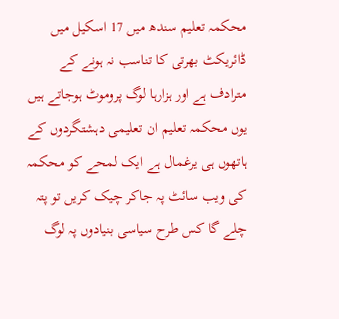محکمہ تعلیم سندھ میں 17 اسکیل میں ڈائریکٹ بھرتی کا تناسب نہ ہونے کے مترادف ہے اور ہزارہا لوگ پروموٹ ہوجاتے ہیں یوں محکمہ تعلیم ان تعلیمی دہشتگردوں کے ہاتھوں ہی یرغمال ہے ایک لمحے کو محکمہ کی ویب سائٹ پہ جاکر چیک کریں تو پتہ چلے گا کس طرح سیاسی بنیادوں پہ لوگ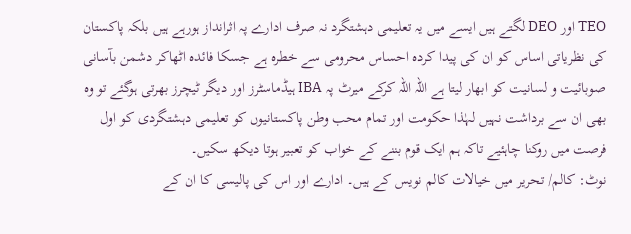TEO اور DEO لگتے ہیں ایسے میں یہ تعلیمی دہشتگرد نہ صرف ادارے پہ اثرانداز ہورہے ہیں بلکہ پاکستان کی نظریاتی اساس کو ان کی پیدا کردہ احساس محرومی سے خطرہ ہے جسکا فائدہ اٹھاکر دشمن بآسانی صوبائیت و لسانیت کو ابھار لیتا ہے اللہ اللہ کرکے میرٹ پہ IBA ہیڈماسٹرز اور دیگر ٹیچرز بھرتی ہوگئے تو وہ بھی ان سے برداشت نہیں لہٰذا حکومت اور تمام محب وطن پاکستانیوں کو تعلیمی دہشتگردی کو اول فرصت میں روکنا چاہئیے تاکہ ہم ایک قوم بننے کے خواب کو تعبیر ہوتا دیکھ سکیں۔
نوٹ: کالم/ تحریر میں خیالات کالم نویس کے ہیں۔ ادارے اور اس کی پالیسی کا ان کے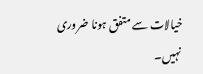خیالات سے متفق ہونا ضروری نہیں۔